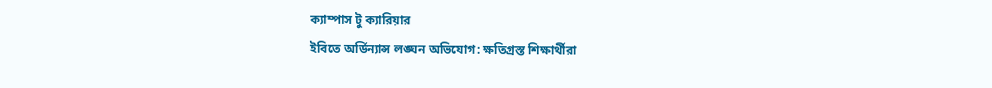ক্যাম্পাস টু ক্যারিয়ার
ইবিতে অর্ডিন্যান্স লঙ্ঘন অভিযোগ: ক্ষতিগ্রস্ত শিক্ষার্থীরা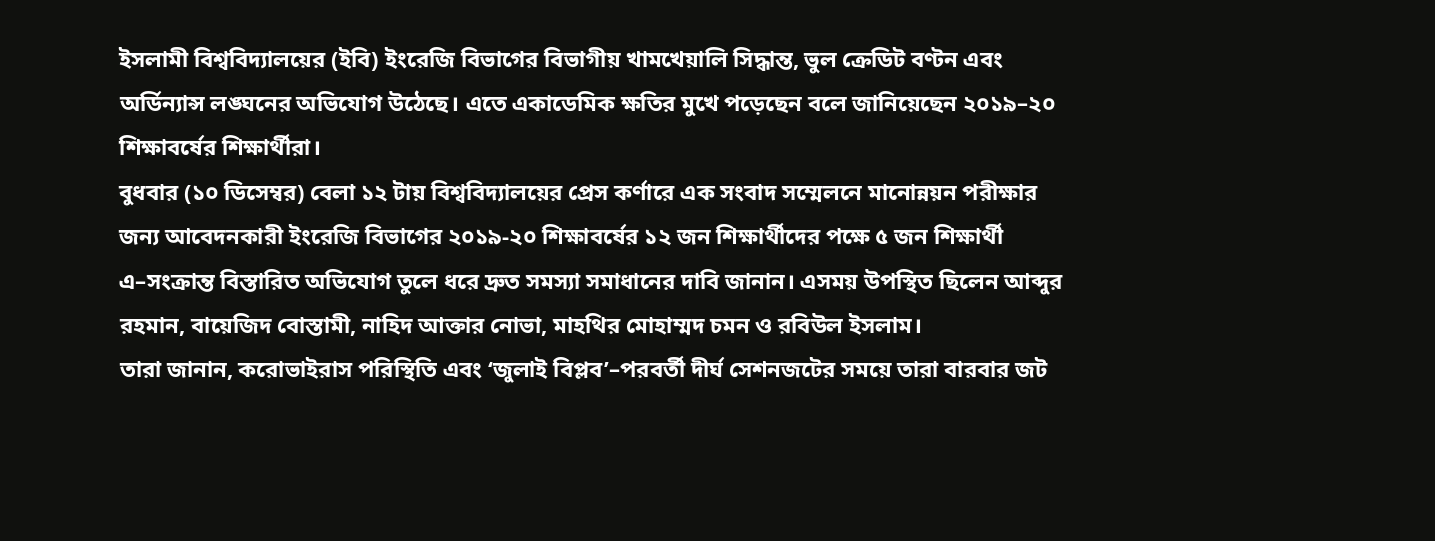ইসলামী বিশ্ববিদ্যালয়ের (ইবি) ইংরেজি বিভাগের বিভাগীয় খামখেয়ালি সিদ্ধান্ত, ভুল ক্রেডিট বণ্টন এবং অর্ডিন্যান্স লঙ্ঘনের অভিযোগ উঠেছে। এতে একাডেমিক ক্ষতির মুখে পড়েছেন বলে জানিয়েছেন ২০১৯–২০ শিক্ষাবর্ষের শিক্ষার্থীরা।
বুধবার (১০ ডিসেম্বর) বেলা ১২ টায় বিশ্ববিদ্যালয়ের প্রেস কর্ণারে এক সংবাদ সম্মেলনে মানোন্নয়ন পরীক্ষার জন্য আবেদনকারী ইংরেজি বিভাগের ২০১৯-২০ শিক্ষাবর্ষের ১২ জন শিক্ষার্থীদের পক্ষে ৫ জন শিক্ষার্থী এ–সংক্রান্ত বিস্তারিত অভিযোগ তুলে ধরে দ্রুত সমস্যা সমাধানের দাবি জানান। এসময় উপস্থিত ছিলেন আব্দুর রহমান, বায়েজিদ বোস্তামী, নাহিদ আক্তার নোভা, মাহথির মোহাম্মদ চমন ও রবিউল ইসলাম।
তারা জানান, করোভাইরাস পরিস্থিতি এবং ‘জুলাই বিপ্লব’–পরবর্তী দীর্ঘ সেশনজটের সময়ে তারা বারবার জট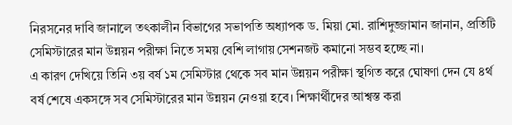নিরসনের দাবি জানালে তৎকালীন বিভাগের সভাপতি অধ্যাপক ড. মিয়া মো. রাশিদুজ্জামান জানান, প্রতিটি সেমিস্টারের মান উন্নয়ন পরীক্ষা নিতে সময় বেশি লাগায় সেশনজট কমানো সম্ভব হচ্ছে না।
এ কারণ দেখিয়ে তিনি ৩য় বর্ষ ১ম সেমিস্টার থেকে সব মান উন্নয়ন পরীক্ষা স্থগিত করে ঘোষণা দেন যে ৪র্থ বর্ষ শেষে একসঙ্গে সব সেমিস্টারের মান উন্নয়ন নেওয়া হবে। শিক্ষার্থীদের আশ্বস্ত করা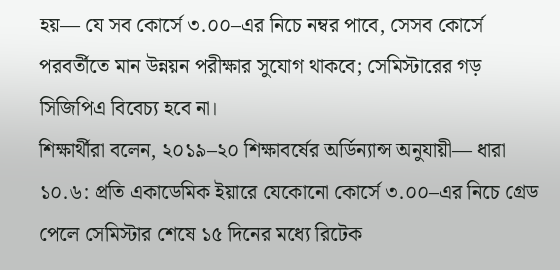হয়— যে সব কোর্সে ৩.০০–এর নিচে নম্বর পাবে, সেসব কোর্সে পরবর্তীতে মান উন্নয়ন পরীক্ষার সুযোগ থাকবে; সেমিস্টারের গড় সিজিপিএ বিবেচ্য হবে না।
শিক্ষার্থীরা বলেন, ২০১৯–২০ শিক্ষাবর্ষের অর্ডিন্যান্স অনুযায়ী— ধারা ১০.৬: প্রতি একাডেমিক ইয়ারে যেকোনো কোর্সে ৩.০০–এর নিচে গ্রেড পেলে সেমিস্টার শেষে ১৫ দিনের মধ্যে রিটেক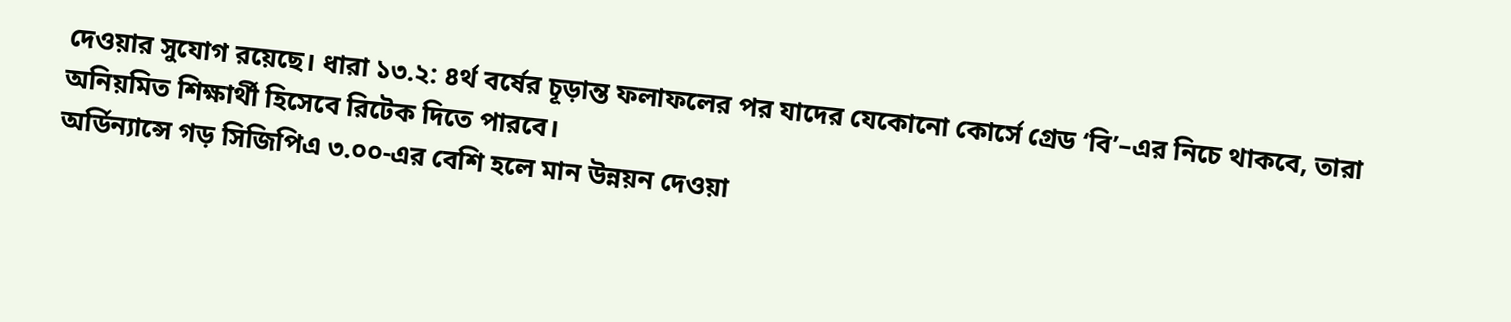দেওয়ার সুযোগ রয়েছে। ধারা ১৩.২: ৪র্থ বর্ষের চূড়ান্ত ফলাফলের পর যাদের যেকোনো কোর্সে গ্রেড ‘বি’–এর নিচে থাকবে, তারা অনিয়মিত শিক্ষার্থী হিসেবে রিটেক দিতে পারবে।
অর্ডিন্যান্সে গড় সিজিপিএ ৩.০০-এর বেশি হলে মান উন্নয়ন দেওয়া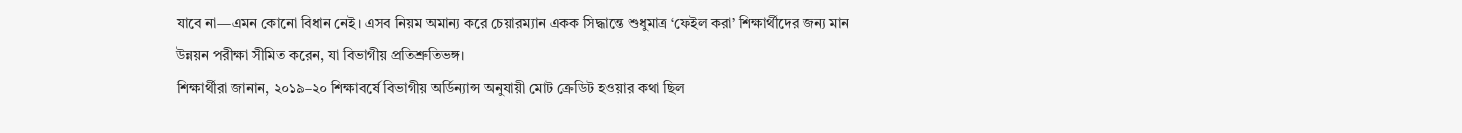যাবে না—এমন কোনো বিধান নেই। এসব নিয়ম অমান্য করে চেয়ারম্যান একক সিদ্ধান্তে শুধুমাত্র ‘ফেইল করা’ শিক্ষার্থীদের জন্য মান উন্নয়ন পরীক্ষা সীমিত করেন, যা বিভাগীয় প্রতিশ্রুতিভঙ্গ।
শিক্ষার্থীরা জানান, ২০১৯–২০ শিক্ষাবর্ষে বিভাগীয় অর্ডিন্যান্স অনুযায়ী মোট ক্রেডিট হওয়ার কথা ছিল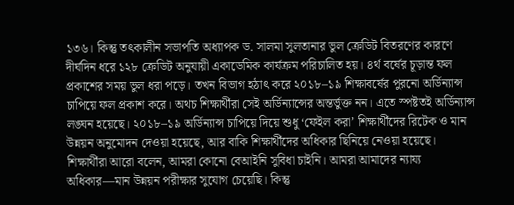১৩৬। কিন্তু তৎকালীন সভাপতি অধ্যাপক ড. সালমা সুলতানার ভুল ক্রেডিট বিতরণের কারণে দীর্ঘদিন ধরে ১২৮ ক্রেডিট অনুযায়ী একাডেমিক কার্যক্রম পরিচালিত হয়। ৪র্থ বর্ষের চূড়ান্ত ফল প্রকাশের সময় ভুল ধরা পড়ে। তখন বিভাগ হঠাৎ করে ২০১৮–১৯ শিক্ষাবর্ষের পুরনো অর্ডিন্যান্স চাপিয়ে ফল প্রকাশ করে। অথচ শিক্ষার্থীরা সেই অর্ডিন্যান্সের অন্তর্ভুক্ত নন। এতে স্পষ্টতই অর্ডিন্যান্স লঙ্ঘন হয়েছে। ২০১৮–১৯ অর্ডিন্যান্স চাপিয়ে দিয়ে শুধু ‘ফেইল করা’ শিক্ষার্থীদের রিটেক ও মান উন্নয়ন অনুমোদন দেওয়া হয়েছে, আর বাকি শিক্ষার্থীদের অধিকার ছিনিয়ে নেওয়া হয়েছে।
শিক্ষার্থীরা আরো বলেন, আমরা কোনো বেআইনি সুবিধা চাইনি। আমরা আমাদের ন্যায্য অধিকার—মান উন্নয়ন পরীক্ষার সুযোগ চেয়েছি। কিন্তু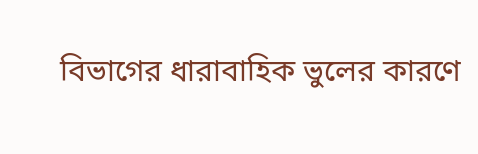বিভাগের ধারাবাহিক ভুলের কারণে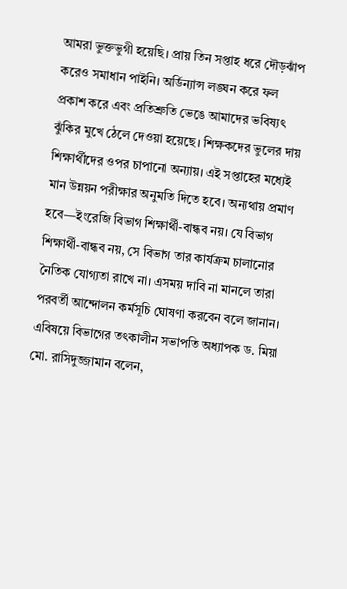আমরা ভুক্তভুগী হয়েছি। প্রায় তিন সপ্তাহ ধরে দৌড়ঝাঁপ করেও সমাধান পাইনি। অর্ডিন্যান্স লঙ্ঘন করে ফল প্রকাশ করে এবং প্রতিশ্রুতি ভেঙে আমাদের ভবিষ্যৎ ঝুঁকির মুখে ঠেলে দেওয়া হয়েছে। শিক্ষকদের ভুলের দায় শিক্ষার্থীদের ওপর চাপানো অন্যায়। এই সপ্তাহের মধ্যেই মান উন্নয়ন পরীক্ষার অনুমতি দিতে হবে। অন্যথায় প্রমাণ হবে—ইংরেজি বিভাগ শিক্ষার্থী-বান্ধব নয়। যে বিভাগ শিক্ষার্থী-বান্ধব নয়, সে বিভাগ তার কার্যক্রম চালানোর নৈতিক যোগ্যতা রাখে না। এসময় দাবি না মানলে তারা পরবর্তী আন্দোলন কর্মসূচি ঘোষণা করবেন বলে জানান।
এবিষয়ে বিভাগের তৎকালীন সভাপতি অধ্যাপক ড. মিয়া মো. রাসিদুজ্জামান বলেন,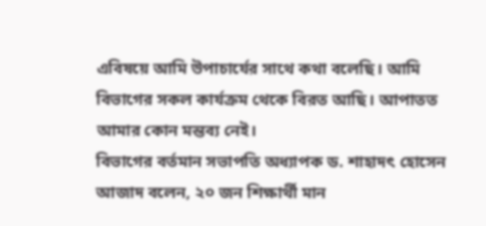এবিষয়ে আমি উপাচার্যের সাথে কথা বলেছি। আমি বিভাগের সকল কার্যক্রম থেকে বিরত আছি। আপাতত আমার কোন মন্তব্য নেই।
বিভাগের বর্তমান সভাপতি অধ্যাপক ড. শাহাদৎ হোসেন আজাদ বলেন, ২০ জন শিক্ষার্থী মান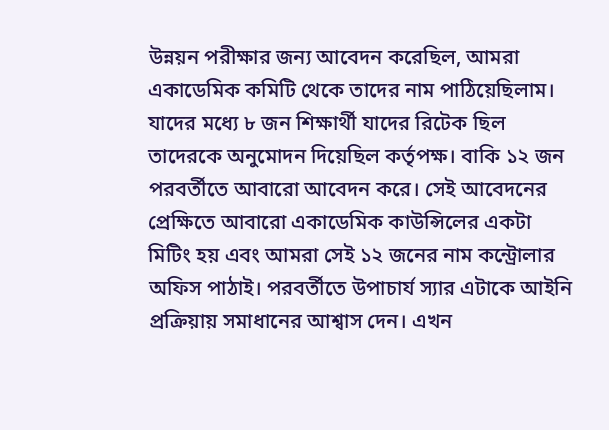উন্নয়ন পরীক্ষার জন্য আবেদন করেছিল, আমরা একাডেমিক কমিটি থেকে তাদের নাম পাঠিয়েছিলাম। যাদের মধ্যে ৮ জন শিক্ষার্থী যাদের রিটেক ছিল তাদেরকে অনুমোদন দিয়েছিল কর্তৃপক্ষ। বাকি ১২ জন পরবর্তীতে আবারো আবেদন করে। সেই আবেদনের প্রেক্ষিতে আবারো একাডেমিক কাউন্সিলের একটা মিটিং হয় এবং আমরা সেই ১২ জনের নাম কন্ট্রোলার অফিস পাঠাই। পরবর্তীতে উপাচার্য স্যার এটাকে আইনি প্রক্রিয়ায় সমাধানের আশ্বাস দেন। এখন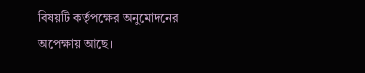বিষয়টি কর্তৃপক্ষের অনুমোদনের অপেক্ষায় আছে।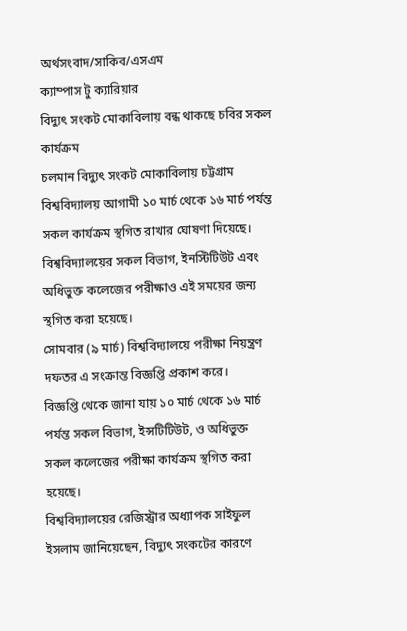অর্থসংবাদ/সাকিব/এসএম
ক্যাম্পাস টু ক্যারিয়ার
বিদ্যুৎ সংকট মোকাবিলায় বন্ধ থাকছে চবির সকল কার্যক্রম
চলমান বিদ্যুৎ সংকট মোকাবিলায় চট্টগ্রাম বিশ্ববিদ্যালয় আগামী ১০ মার্চ থেকে ১৬ মার্চ পর্যন্ত সকল কার্যক্রম স্থগিত রাখার ঘোষণা দিয়েছে। বিশ্ববিদ্যালয়ের সকল বিভাগ, ইনস্টিটিউট এবং অধিভুক্ত কলেজের পরীক্ষাও এই সময়ের জন্য স্থগিত করা হয়েছে।
সোমবার (৯ মার্চ) বিশ্ববিদ্যালয়ে পরীক্ষা নিয়ন্ত্রণ দফতর এ সংক্রান্ত বিজ্ঞপ্তি প্রকাশ করে।
বিজ্ঞপ্তি থেকে জানা যায় ১০ মার্চ থেকে ১৬ মার্চ পর্যন্ত সকল বিভাগ, ইন্সটিটিউট, ও অধিভুক্ত সকল কলেজের পরীক্ষা কার্যক্রম স্থগিত করা হয়েছে।
বিশ্ববিদ্যালয়ের রেজিস্ট্রার অধ্যাপক সাইফুল ইসলাম জানিয়েছেন, বিদ্যুৎ সংকটের কারণে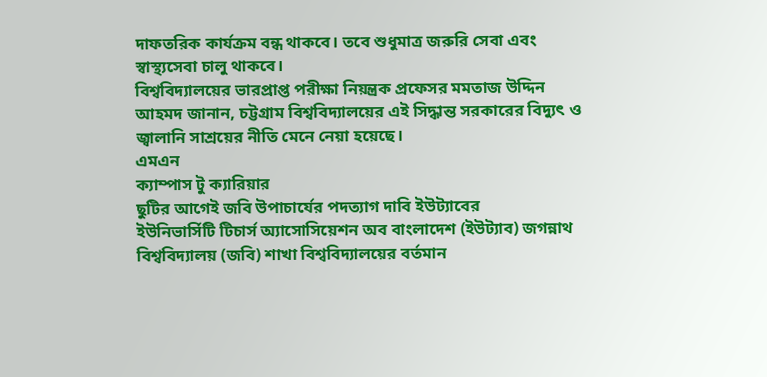দাফতরিক কার্যক্রম বন্ধ থাকবে। তবে শুধুমাত্র জরুরি সেবা এবং স্বাস্থ্যসেবা চালু থাকবে।
বিশ্ববিদ্যালয়ের ভারপ্রাপ্ত পরীক্ষা নিয়ন্ত্রক প্রফেসর মমতাজ উদ্দিন আহমদ জানান, চট্টগ্রাম বিশ্ববিদ্যালয়ের এই সিদ্ধান্ত সরকারের বিদ্যুৎ ও জ্বালানি সাশ্রয়ের নীতি মেনে নেয়া হয়েছে।
এমএন
ক্যাম্পাস টু ক্যারিয়ার
ছুটির আগেই জবি উপাচার্যের পদত্যাগ দাবি ইউট্যাবের
ইউনিভার্সিটি টিচার্স অ্যাসোসিয়েশন অব বাংলাদেশ (ইউট্যাব) জগন্নাথ বিশ্ববিদ্যালয় (জবি) শাখা বিশ্ববিদ্যালয়ের বর্তমান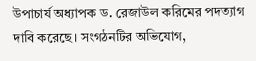উপাচার্য অধ্যাপক ড. রেজাউল করিমের পদত্যাগ দাবি করেছে। সংগঠনটির অভিযোগ,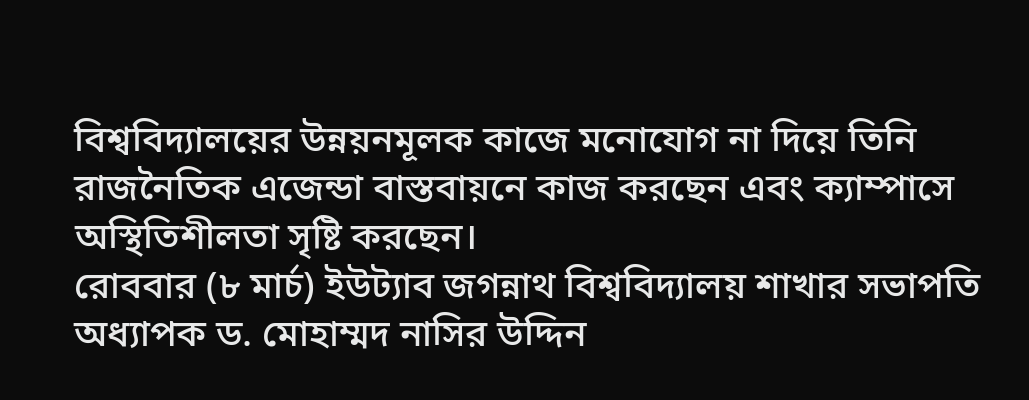বিশ্ববিদ্যালয়ের উন্নয়নমূলক কাজে মনোযোগ না দিয়ে তিনি রাজনৈতিক এজেন্ডা বাস্তবায়নে কাজ করছেন এবং ক্যাম্পাসে অস্থিতিশীলতা সৃষ্টি করছেন।
রোববার (৮ মার্চ) ইউট্যাব জগন্নাথ বিশ্ববিদ্যালয় শাখার সভাপতি অধ্যাপক ড. মোহাম্মদ নাসির উদ্দিন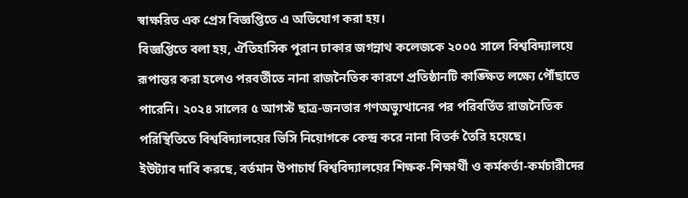স্বাক্ষরিত এক প্রেস বিজ্ঞপ্তিতে এ অভিযোগ করা হয়।
বিজ্ঞপ্তিতে বলা হয়, ঐতিহাসিক পুরান ঢাকার জগন্নাথ কলেজকে ২০০৫ সালে বিশ্ববিদ্যালয়ে রূপান্তর করা হলেও পরবর্তীতে নানা রাজনৈতিক কারণে প্রতিষ্ঠানটি কাঙ্ক্ষিত লক্ষ্যে পৌঁছাতে পারেনি। ২০২৪ সালের ৫ আগস্ট ছাত্র-জনতার গণঅভ্যুত্থানের পর পরিবর্তিত রাজনৈতিক পরিস্থিতিতে বিশ্ববিদ্যালয়ের ভিসি নিয়োগকে কেন্দ্র করে নানা বিতর্ক তৈরি হয়েছে।
ইউট্যাব দাবি করছে, বর্তমান উপাচার্য বিশ্ববিদ্যালয়ের শিক্ষক-শিক্ষার্থী ও কর্মকর্তা-কর্মচারীদের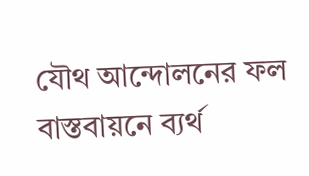যৌথ আন্দোলনের ফল বাস্তবায়নে ব্যর্থ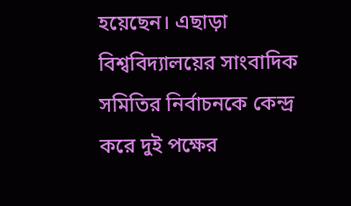হয়েছেন। এছাড়া বিশ্ববিদ্যালয়ের সাংবাদিক সমিতির নির্বাচনকে কেন্দ্র করে দুই পক্ষের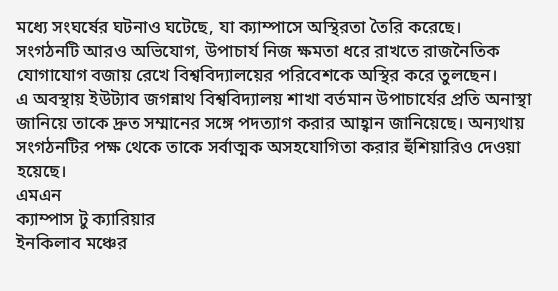মধ্যে সংঘর্ষের ঘটনাও ঘটেছে, যা ক্যাম্পাসে অস্থিরতা তৈরি করেছে।
সংগঠনটি আরও অভিযোগ, উপাচার্য নিজ ক্ষমতা ধরে রাখতে রাজনৈতিক যোগাযোগ বজায় রেখে বিশ্ববিদ্যালয়ের পরিবেশকে অস্থির করে তুলছেন।
এ অবস্থায় ইউট্যাব জগন্নাথ বিশ্ববিদ্যালয় শাখা বর্তমান উপাচার্যের প্রতি অনাস্থা জানিয়ে তাকে দ্রুত সম্মানের সঙ্গে পদত্যাগ করার আহ্বান জানিয়েছে। অন্যথায় সংগঠনটির পক্ষ থেকে তাকে সর্বাত্মক অসহযোগিতা করার হুঁশিয়ারিও দেওয়া হয়েছে।
এমএন
ক্যাম্পাস টু ক্যারিয়ার
ইনকিলাব মঞ্চের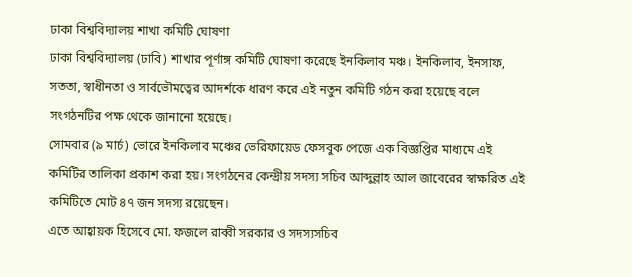ঢাকা বিশ্ববিদ্যালয় শাখা কমিটি ঘোষণা
ঢাকা বিশ্ববিদ্যালয় (ঢাবি) শাখার পূর্ণাঙ্গ কমিটি ঘোষণা করেছে ইনকিলাব মঞ্চ। ইনকিলাব, ইনসাফ, সততা, স্বাধীনতা ও সার্বভৌমত্বের আদর্শকে ধারণ করে এই নতুন কমিটি গঠন করা হয়েছে বলে সংগঠনটির পক্ষ থেকে জানানো হয়েছে।
সোমবার (৯ মার্চ) ভোরে ইনকিলাব মঞ্চের ভেরিফায়েড ফেসবুক পেজে এক বিজ্ঞপ্তির মাধ্যমে এই কমিটির তালিকা প্রকাশ করা হয়। সংগঠনের কেন্দ্রীয় সদস্য সচিব আব্দুল্লাহ আল জাবেরের স্বাক্ষরিত এই কমিটিতে মোট ৪৭ জন সদস্য রয়েছেন।
এতে আহ্বায়ক হিসেবে মো. ফজলে রাব্বী সরকার ও সদস্যসচিব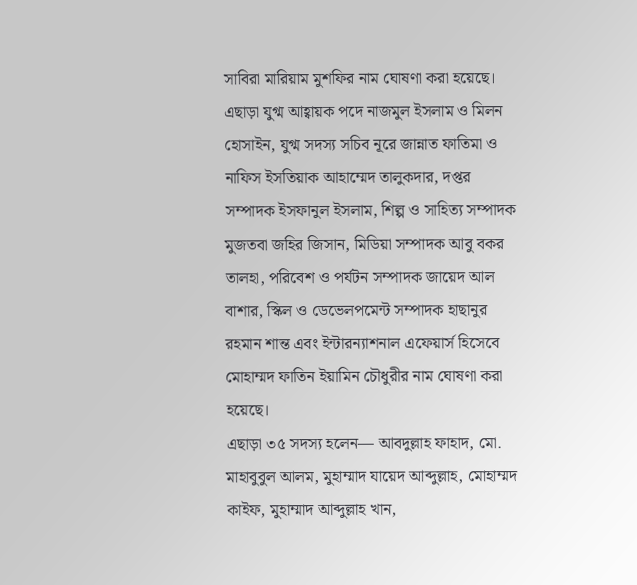সাবিরা মারিয়াম মুশফির নাম ঘোষণা করা হয়েছে। এছাড়া যুগ্ম আহ্বায়ক পদে নাজমুল ইসলাম ও মিলন হোসাইন, যুগ্ম সদস্য সচিব নূরে জান্নাত ফাতিমা ও নাফিস ইসতিয়াক আহাম্মেদ তালুকদার, দপ্তর সম্পাদক ইসফানুল ইসলাম, শিল্প ও সাহিত্য সম্পাদক মুজতবা জহির জিসান, মিডিয়া সম্পাদক আবু বকর তালহা, পরিবেশ ও পর্যটন সম্পাদক জায়েদ আল বাশার, স্কিল ও ডেভেলপমেন্ট সম্পাদক হাছানুর রহমান শান্ত এবং ইন্টারন্যাশনাল এফেয়ার্স হিসেবে মোহাম্মদ ফাতিন ইয়ামিন চৌধুরীর নাম ঘোষণা করা হয়েছে।
এছাড়া ৩৫ সদস্য হলেন— আবদুল্লাহ ফাহাদ, মো. মাহাবুবুল আলম, মুহাম্মাদ যায়েদ আব্দুল্লাহ, মোহাম্মদ কাইফ, মুহাম্মাদ আব্দুল্লাহ খান,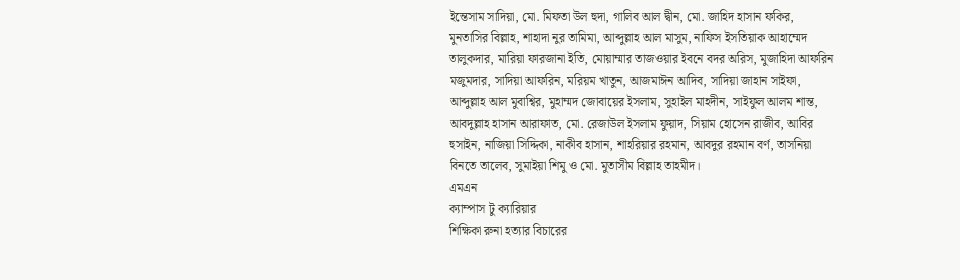ইন্তেসাম সাদিয়া, মো. মিফতা উল হুদা, গালিব আল দ্বীন, মো. জাহিদ হাসান ফকির, মুনতাসির বিল্লাহ, শাহাদা নুর তামিমা, আব্দুল্লাহ আল মাসুম, নাফিস ইসতিয়াক আহাম্মেদ তালুকদার, মারিয়া ফারজানা ইতি, মোয়াম্মার তাজওয়ার ইবনে বদর অরিস, মুজাহিদা আফরিন মজুমদার, সাদিয়া আফরিন, মরিয়ম খাতুন, আজমাঈন আদিব, সাদিয়া জাহান সাইফা, আব্দুল্লাহ আল মুবাশ্বির, মুহাম্মদ জোবায়ের ইসলাম, সুহাইল মাহদীন, সাইফুল আলম শান্ত, আবদুল্লাহ হাসান আরাফাত, মো. রেজাউল ইসলাম ফুয়াদ, সিয়াম হোসেন রাজীব, আবির হুসাইন, নাজিয়া সিদ্দিকা, নাকীব হাসান, শাহরিয়ার রহমান, আবদুর রহমান বর্ণ, তাসনিয়া বিনতে তালেব, সুমাইয়া শিমু ও মো. মুতাসীম বিল্লাহ তাহমীদ।
এমএন
ক্যাম্পাস টু ক্যারিয়ার
শিক্ষিকা রুনা হত্যার বিচারের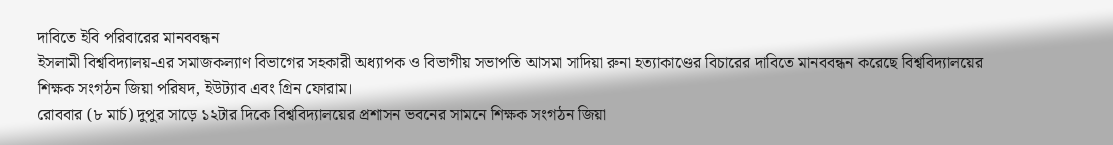দাবিতে ইবি পরিবারের মানববন্ধন
ইসলামী বিশ্ববিদ্যালয়-এর সমাজকল্যাণ বিভাগের সহকারী অধ্যাপক ও বিভাগীয় সভাপতি আসমা সাদিয়া রুনা হত্যাকাণ্ডের বিচারের দাবিতে মানববন্ধন করেছে বিশ্ববিদ্যালয়ের শিক্ষক সংগঠন জিয়া পরিষদ, ইউট্যাব এবং গ্রিন ফোরাম।
রোববার (৮ মার্চ) দুপুর সাড়ে ১২টার দিকে বিশ্ববিদ্যালয়ের প্রশাসন ভবনের সামনে শিক্ষক সংগঠন জিয়া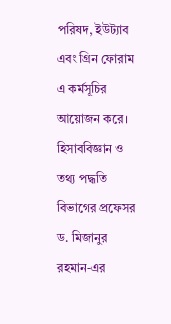পরিষদ, ইউট্যাব এবং গ্রিন ফোরাম এ কর্মসূচির আয়োজন করে।
হিসাববিজ্ঞান ও তথ্য পদ্ধতি বিভাগের প্রফেসর ড. মিজানুর রহমান-এর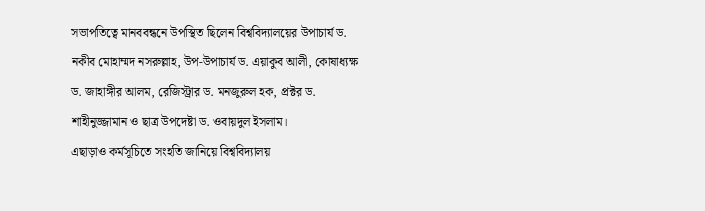সভাপতিত্বে মানববন্ধনে উপস্থিত ছিলেন বিশ্ববিদ্যালয়ের উপাচার্য ড. নকীব মোহাম্মদ নসরুল্লাহ, উপ-উপাচার্য ড. এয়াকুব আলী, কোষাধ্যক্ষ ড. জাহাঙ্গীর আলম, রেজিস্ট্রার ড. মনজুরুল হক, প্রক্টর ড. শাহীনুজ্জামান ও ছাত্র উপদেষ্টা ড. ওবায়দুল ইসলাম।
এছাড়াও কর্মসূচিতে সংহতি জানিয়ে বিশ্ববিদ্যালয়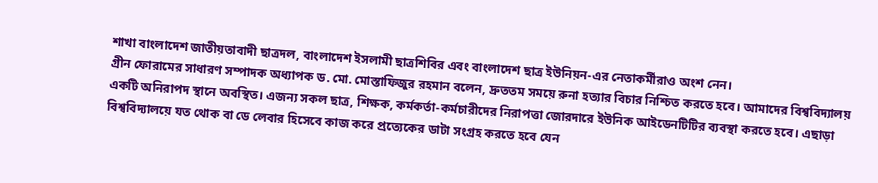শাখা বাংলাদেশ জাতীয়তাবাদী ছাত্রদল, বাংলাদেশ ইসলামী ছাত্রশিবির এবং বাংলাদেশ ছাত্র ইউনিয়ন-এর নেতাকর্মীরাও অংশ নেন।
গ্রীন ফোরামের সাধারণ সম্পাদক অধ্যাপক ড. মো. মোস্তাফিজুর রহমান বলেন, দ্রুততম সময়ে রুনা হত্যার বিচার নিশ্চিত করতে হবে। আমাদের বিশ্ববিদ্যালয় একটি অনিরাপদ স্থানে অবস্থিত। এজন্য সকল ছাত্র, শিক্ষক, কর্মকর্তা-কর্মচারীদের নিরাপত্তা জোরদারে ইউনিক আইডেনটিটির ব্যবস্থা করতে হবে। এছাড়া বিশ্ববিদ্যালয়ে যত থোক বা ডে লেবার হিসেবে কাজ করে প্রত্যেকের ডাটা সংগ্রহ করতে হবে যেন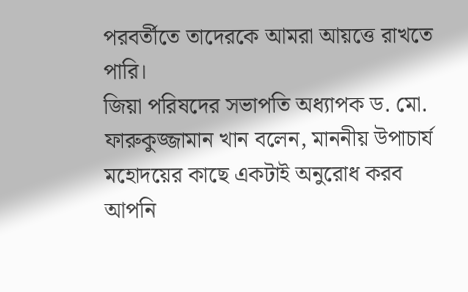পরবর্তীতে তাদেরকে আমরা আয়ত্তে রাখতে পারি।
জিয়া পরিষদের সভাপতি অধ্যাপক ড. মো. ফারুকুজ্জামান খান বলেন, মাননীয় উপাচার্য মহোদয়ের কাছে একটাই অনুরোধ করব আপনি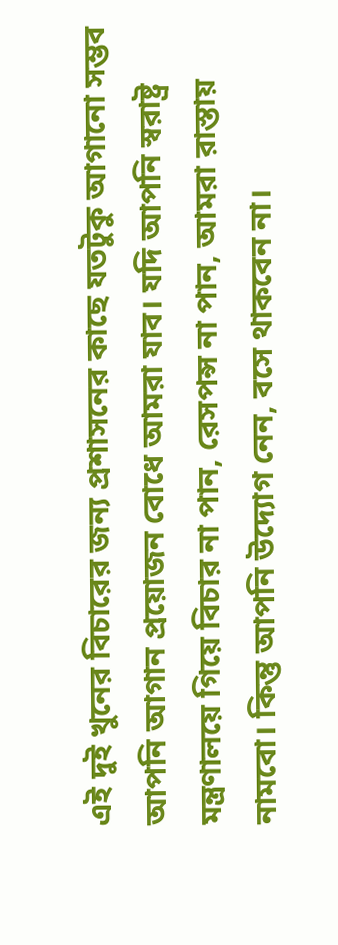এই দুই খুনের বিচারের জন্য প্রশাসনের কাছে যতটুকু আগানো সম্ভব আপনি আগান প্রয়োজন বোধে আমরা যাব। যদি আপনি স্বরাষ্ট্র মন্ত্রণালয়ে গিয়ে বিচার না পান, রেসপন্স না পান, আমরা রাস্তায় নামবো। কিন্তু আপনি উদ্যোগ নেন, বসে থাকবেন না।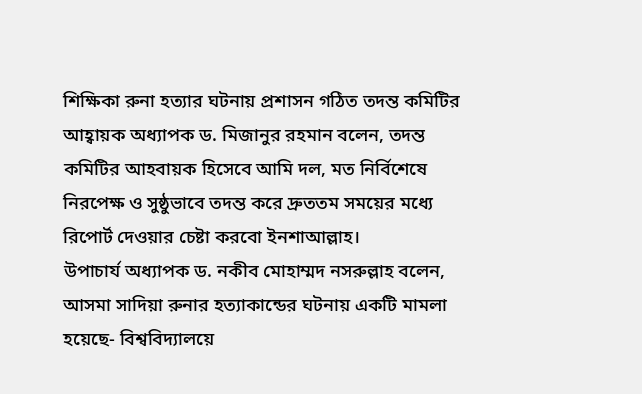শিক্ষিকা রুনা হত্যার ঘটনায় প্রশাসন গঠিত তদন্ত কমিটির আহ্বায়ক অধ্যাপক ড. মিজানুর রহমান বলেন, তদন্ত কমিটির আহবায়ক হিসেবে আমি দল, মত নির্বিশেষে নিরপেক্ষ ও সুষ্ঠুভাবে তদন্ত করে দ্রুততম সময়ের মধ্যে রিপোর্ট দেওয়ার চেষ্টা করবো ইনশাআল্লাহ।
উপাচার্য অধ্যাপক ড. নকীব মোহাম্মদ নসরুল্লাহ বলেন, আসমা সাদিয়া রুনার হত্যাকান্ডের ঘটনায় একটি মামলা হয়েছে- বিশ্ববিদ্যালয়ে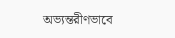অভ্যন্তরীণভাবে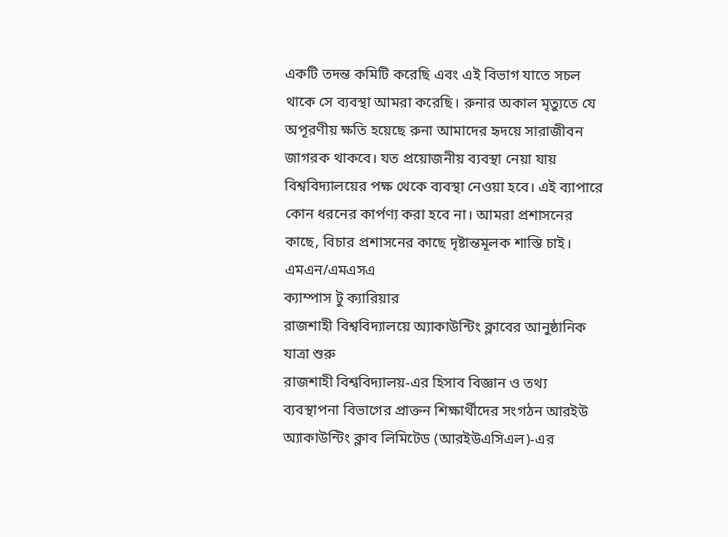একটি তদন্ত কমিটি করেছি এবং এই বিভাগ যাতে সচল থাকে সে ব্যবস্থা আমরা করেছি। রুনার অকাল মৃত্যুতে যে অপূরণীয় ক্ষতি হয়েছে রুনা আমাদের হৃদয়ে সারাজীবন জাগরক থাকবে। যত প্রয়োজনীয় ব্যবস্থা নেয়া যায় বিশ্ববিদ্যালয়ের পক্ষ থেকে ব্যবস্থা নেওয়া হবে। এই ব্যাপারে কোন ধরনের কার্পণ্য করা হবে না। আমরা প্রশাসনের কাছে, বিচার প্রশাসনের কাছে দৃষ্টান্তমূলক শাস্তি চাই।
এমএন/এমএসএ
ক্যাম্পাস টু ক্যারিয়ার
রাজশাহী বিশ্ববিদ্যালয়ে অ্যাকাউন্টিং ক্লাবের আনুষ্ঠানিক যাত্রা শুরু
রাজশাহী বিশ্ববিদ্যালয়-এর হিসাব বিজ্ঞান ও তথ্য ব্যবস্থাপনা বিভাগের প্রাক্তন শিক্ষার্থীদের সংগঠন আরইউ অ্যাকাউন্টিং ক্লাব লিমিটেড (আরইউএসিএল)-এর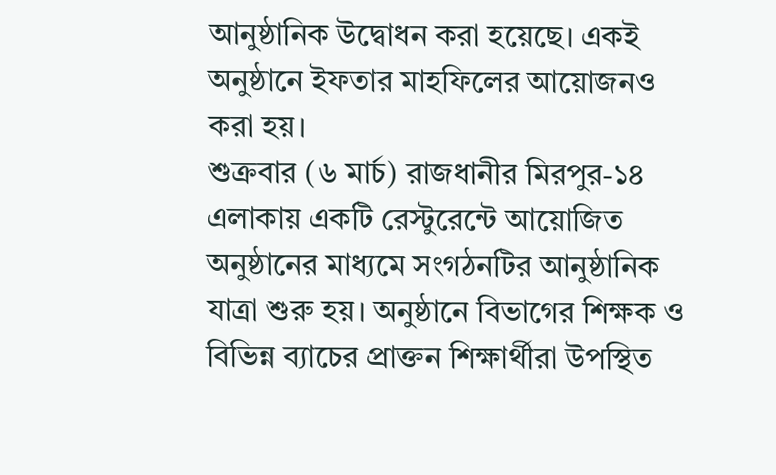আনুষ্ঠানিক উদ্বোধন করা হয়েছে। একই অনুষ্ঠানে ইফতার মাহফিলের আয়োজনও করা হয়।
শুক্রবার (৬ মার্চ) রাজধানীর মিরপুর-১৪ এলাকায় একটি রেস্টুরেন্টে আয়োজিত অনুষ্ঠানের মাধ্যমে সংগঠনটির আনুষ্ঠানিক যাত্রা শুরু হয়। অনুষ্ঠানে বিভাগের শিক্ষক ও বিভিন্ন ব্যাচের প্রাক্তন শিক্ষার্থীরা উপস্থিত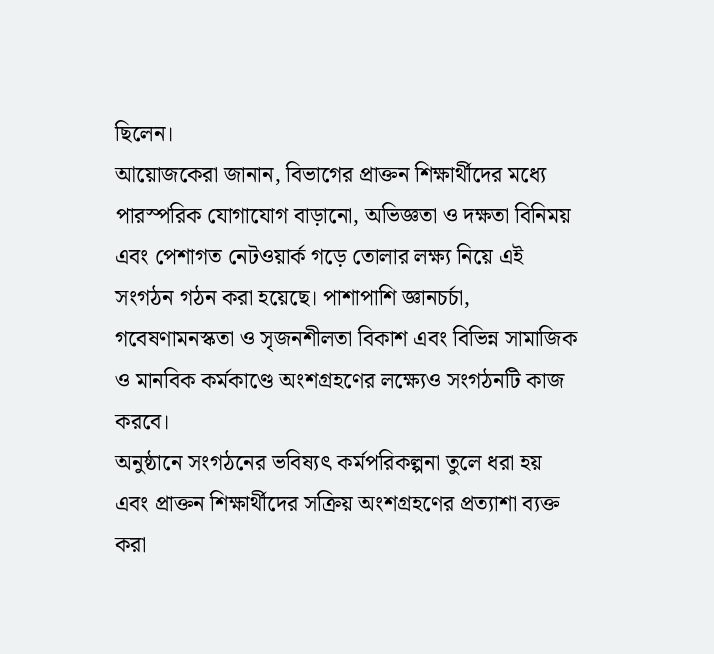ছিলেন।
আয়োজকেরা জানান, বিভাগের প্রাক্তন শিক্ষার্থীদের মধ্যে পারস্পরিক যোগাযোগ বাড়ানো, অভিজ্ঞতা ও দক্ষতা বিনিময় এবং পেশাগত নেটওয়ার্ক গড়ে তোলার লক্ষ্য নিয়ে এই সংগঠন গঠন করা হয়েছে। পাশাপাশি জ্ঞানচর্চা, গবেষণামনস্কতা ও সৃজনশীলতা বিকাশ এবং বিভিন্ন সামাজিক ও মানবিক কর্মকাণ্ডে অংশগ্রহণের লক্ষ্যেও সংগঠনটি কাজ করবে।
অনুষ্ঠানে সংগঠনের ভবিষ্যৎ কর্মপরিকল্পনা তুলে ধরা হয় এবং প্রাক্তন শিক্ষার্থীদের সক্রিয় অংশগ্রহণের প্রত্যাশা ব্যক্ত করা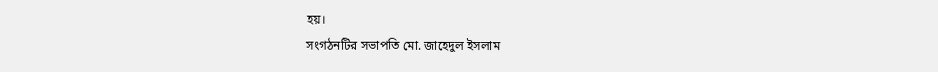হয়।
সংগঠনটির সভাপতি মো. জাহেদুল ইসলাম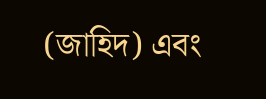(জাহিদ) এবং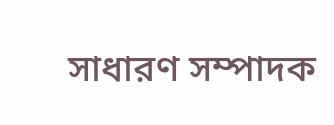সাধারণ সম্পাদক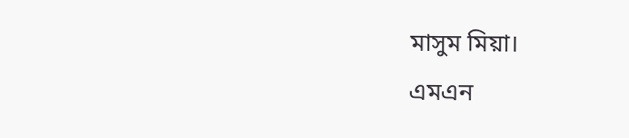মাসুম মিয়া।
এমএন